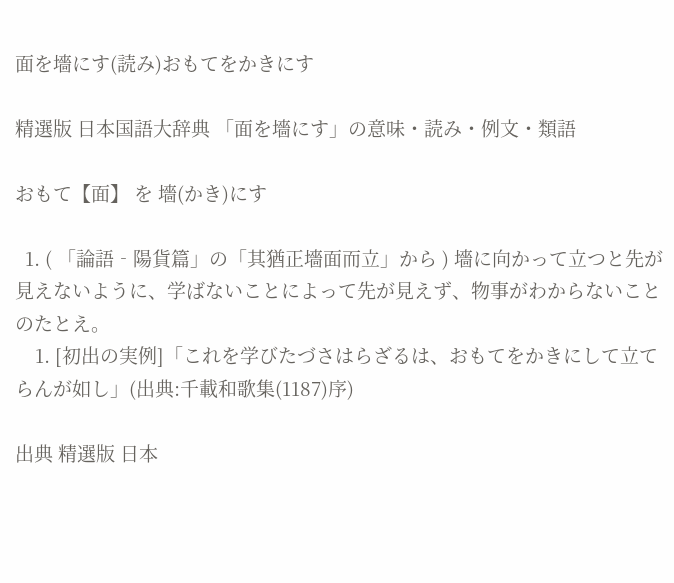面を墻にす(読み)おもてをかきにす

精選版 日本国語大辞典 「面を墻にす」の意味・読み・例文・類語

おもて【面】 を 墻(かき)にす

  1. ( 「論語‐陽貨篇」の「其猶正墻面而立」から ) 墻に向かって立つと先が見えないように、学ばないことによって先が見えず、物事がわからないことのたとえ。
    1. [初出の実例]「これを学びたづさはらざるは、おもてをかきにして立てらんが如し」(出典:千載和歌集(1187)序)

出典 精選版 日本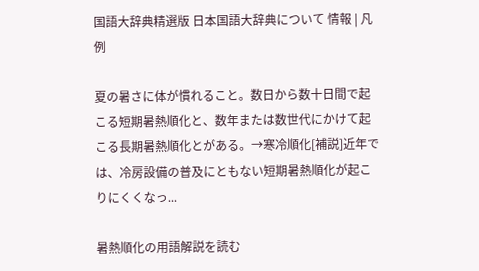国語大辞典精選版 日本国語大辞典について 情報 | 凡例

夏の暑さに体が慣れること。数日から数十日間で起こる短期暑熱順化と、数年または数世代にかけて起こる長期暑熱順化とがある。→寒冷順化[補説]近年では、冷房設備の普及にともない短期暑熱順化が起こりにくくなっ...

暑熱順化の用語解説を読む